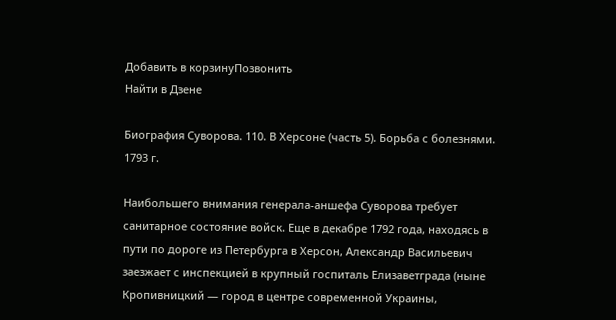Добавить в корзинуПозвонить
Найти в Дзене

Биография Суворова. 110. В Херсоне (часть 5). Борьба с болезнями. 1793 г.

Наибольшего внимания генерала-аншефа Суворова требует санитарное состояние войск. Еще в декабре 1792 года, находясь в пути по дороге из Петербурга в Херсон, Александр Васильевич заезжает с инспекцией в крупный госпиталь Елизаветграда (ныне Кропивницкий — город в центре современной Украины,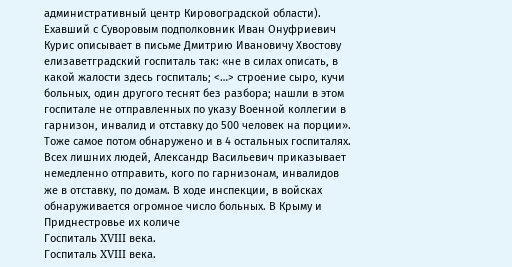административный центр Кировоградской области). Ехавший с Суворовым подполковник Иван Онуфриевич Курис описывает в письме Дмитрию Ивановичу Хвостову елизаветградский госпиталь так: «не в силах описать, в какой жалости здесь госпиталь; <…> строение сыро, кучи больных, один другого теснят без разбора; нашли в этом госпитале не отправленных по указу Военной коллегии в гарнизон, инвалид и отставку до 500 человек на порции». Тоже самое потом обнаружено и в 4 остальных госпиталях. Всех лишних людей, Александр Васильевич приказывает немедленно отправить, кого по гарнизонам, инвалидов же в отставку, по домам. В ходе инспекции, в войсках обнаруживается огромное число больных. В Крыму и Приднестровье их количе
Госпиталь XVIII века.
Госпиталь XVIII века.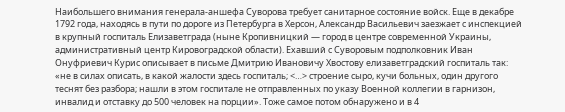Наибольшего внимания генерала-аншефа Суворова требует санитарное состояние войск. Еще в декабре 1792 года, находясь в пути по дороге из Петербурга в Херсон, Александр Васильевич заезжает с инспекцией в крупный госпиталь Елизаветграда (ныне Кропивницкий — город в центре современной Украины, административный центр Кировоградской области). Ехавший с Суворовым подполковник Иван Онуфриевич Курис описывает в письме Дмитрию Ивановичу Хвостову елизаветградский госпиталь так: «не в силах описать, в какой жалости здесь госпиталь; <…> строение сыро, кучи больных, один другого теснят без разбора; нашли в этом госпитале не отправленных по указу Военной коллегии в гарнизон, инвалид и отставку до 500 человек на порции». Тоже самое потом обнаружено и в 4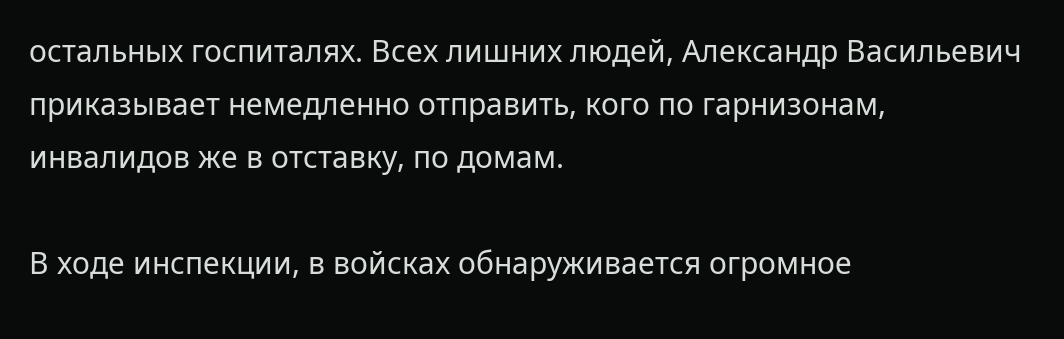остальных госпиталях. Всех лишних людей, Александр Васильевич приказывает немедленно отправить, кого по гарнизонам, инвалидов же в отставку, по домам.

В ходе инспекции, в войсках обнаруживается огромное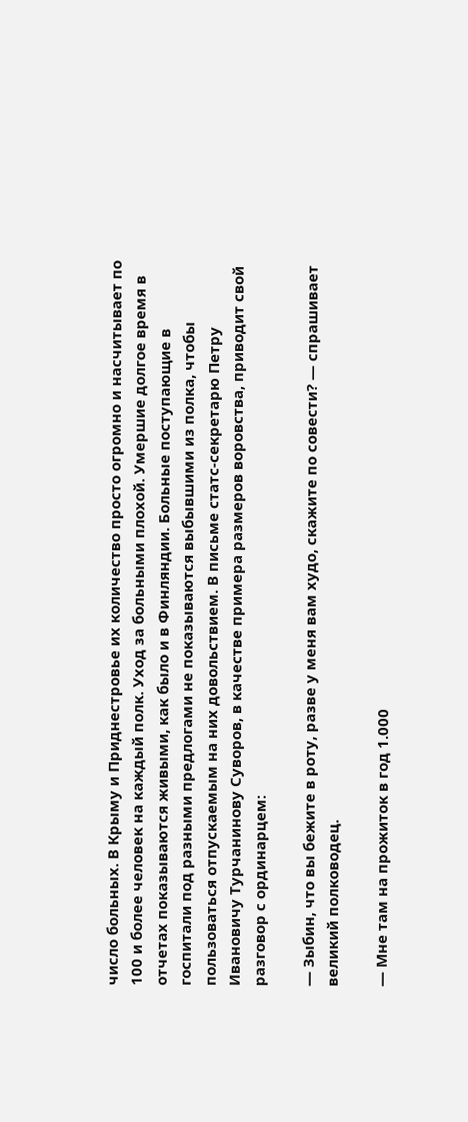число больных. В Крыму и Приднестровье их количество просто огромно и насчитывает по 100 и более человек на каждый полк. Уход за больными плохой. Умершие долгое время в отчетах показываются живыми, как было и в Финляндии. Больные поступающие в госпитали под разными предлогами не показываются выбывшими из полка, чтобы пользоваться отпускаемым на них довольствием. В письме статс-секретарю Петру Ивановичу Турчанинову Суворов, в качестве примера размеров воровства, приводит свой разговор с ординарцем:

— Зыбин, что вы бежите в роту, разве у меня вам худо, скажите по совести? — спрашивает великий полководец.

— Мне там на прожиток в год 1.000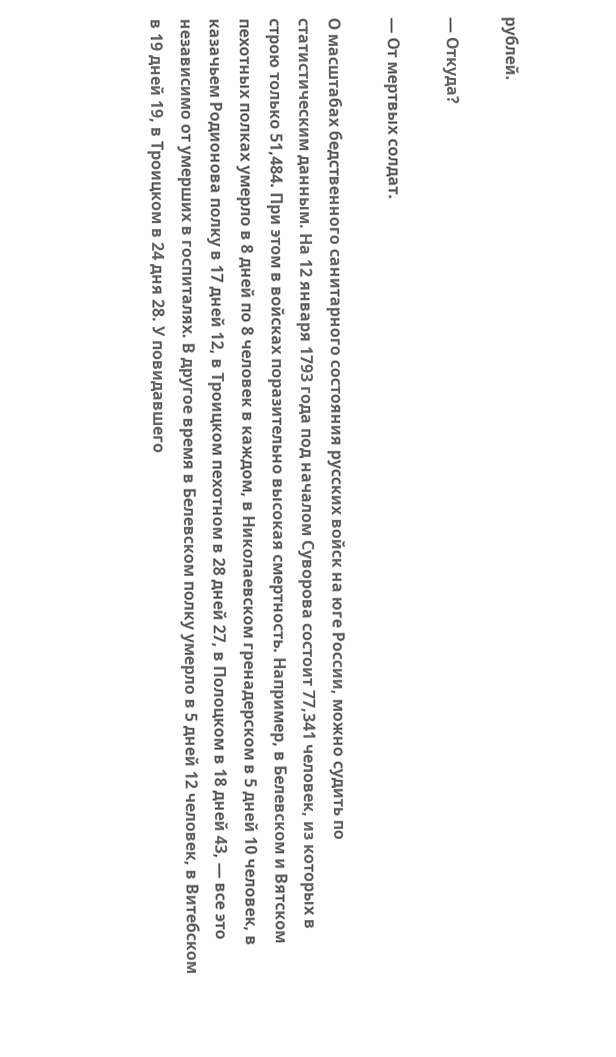рублей.

— Откуда?

— От мертвых солдат.

О масштабах бедственного санитарного состояния русских войск на юге России, можно судить по статистическим данным. На 12 января 1793 года под началом Суворова состоит 77,341 человек, из которых в строю только 51,484. При этом в войсках поразительно высокая смертность. Например, в Белевском и Вятском пехотных полках умерло в 8 дней по 8 человек в каждом, в Николаевском гренадерском в 5 дней 10 человек, в казачьем Родионова полку в 17 дней 12, в Троицком пехотном в 28 дней 27, в Полоцком в 18 дней 43, — все это независимо от умерших в госпиталях. В другое время в Белевском полку умерло в 5 дней 12 человек, в Витебском в 19 дней 19, в Троицком в 24 дня 28. У повидавшего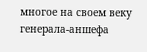многое на своем веку генерала-аншефа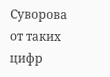Суворова от таких цифр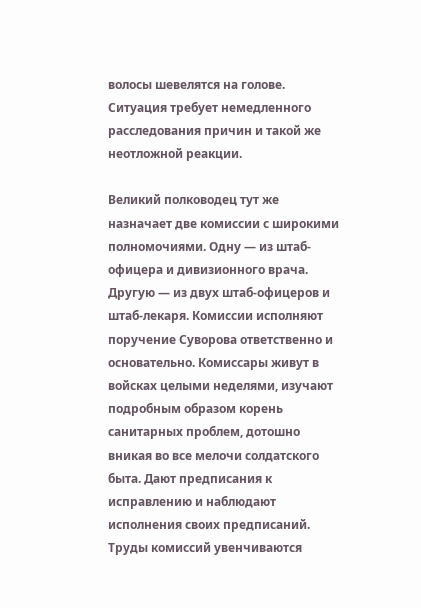волосы шевелятся на голове. Ситуация требует немедленного расследования причин и такой же неотложной реакции.

Великий полководец тут же назначает две комиссии с широкими полномочиями. Одну — из штаб-офицера и дивизионного врача. Другую — из двух штаб-офицеров и штаб-лекаря. Комиссии исполняют поручение Суворова ответственно и основательно. Комиссары живут в войсках целыми неделями, изучают подробным образом корень санитарных проблем, дотошно вникая во все мелочи солдатского быта. Дают предписания к исправлению и наблюдают исполнения своих предписаний. Труды комиссий увенчиваются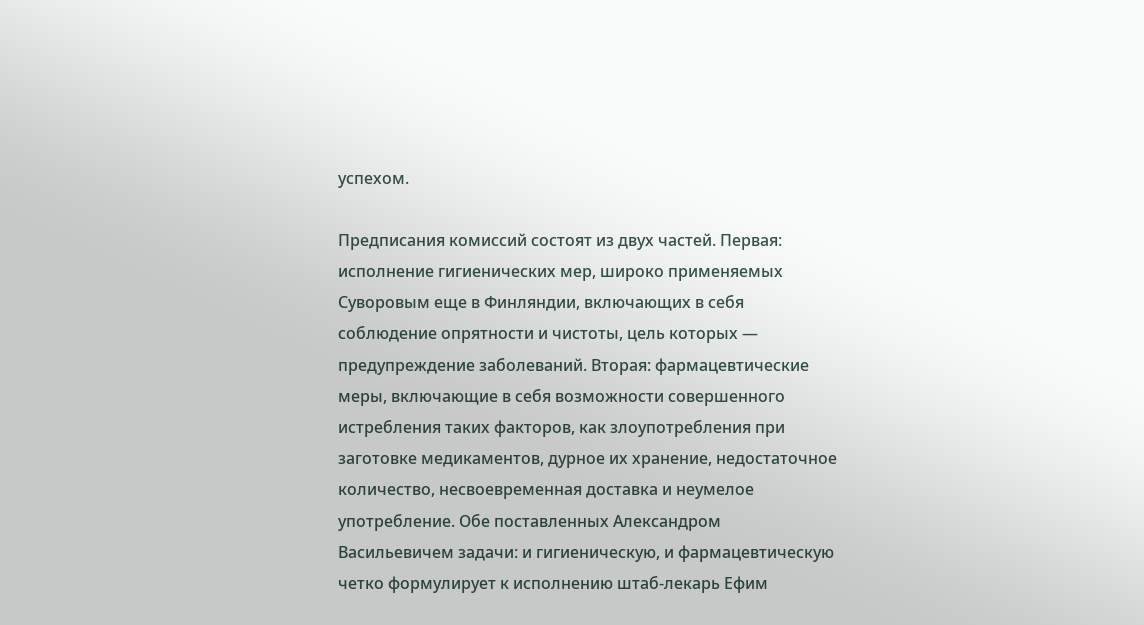успехом.

Предписания комиссий состоят из двух частей. Первая: исполнение гигиенических мер, широко применяемых Суворовым еще в Финляндии, включающих в себя соблюдение опрятности и чистоты, цель которых — предупреждение заболеваний. Вторая: фармацевтические меры, включающие в себя возможности совершенного истребления таких факторов, как злоупотребления при заготовке медикаментов, дурное их хранение, недостаточное количество, несвоевременная доставка и неумелое употребление. Обе поставленных Александром Васильевичем задачи: и гигиеническую, и фармацевтическую четко формулирует к исполнению штаб-лекарь Ефим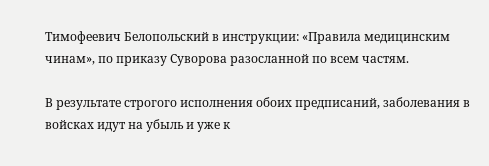Тимофеевич Белопольский в инструкции: «Правила медицинским чинам», по приказу Суворова разосланной по всем частям.

В результате строгого исполнения обоих предписаний, заболевания в войсках идут на убыль и уже к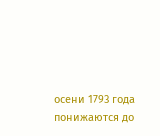осени 1793 года понижаются до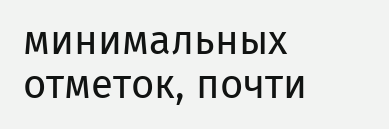минимальных отметок, почти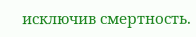исключив смертность.